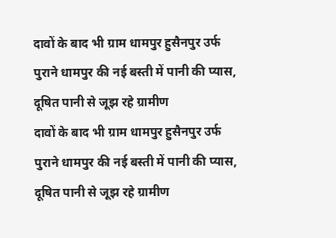दावों के बाद भी ग्राम धामपुर हुसैनपुर उर्फ पुराने धामपुर की नई बस्ती में पानी की प्यास, दूषित पानी से जूझ रहे ग्रामीण
दावों के बाद भी ग्राम धामपुर हुसैनपुर उर्फ पुराने धामपुर की नई बस्ती में पानी की प्यास, दूषित पानी से जूझ रहे ग्रामीण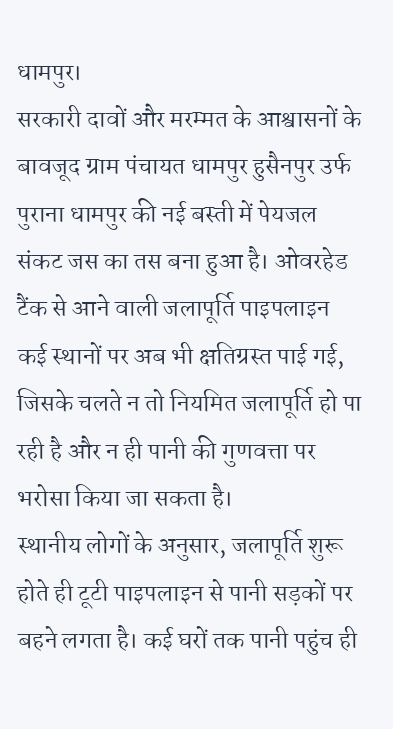धामपुर।
सरकारी दावों और मरम्मत के आश्वासनों के बावजूद ग्राम पंचायत धामपुर हुसैनपुर उर्फ पुराना धामपुर की नई बस्ती में पेयजल संकट जस का तस बना हुआ है। ओवरहेड टैंक से आने वाली जलापूर्ति पाइपलाइन कई स्थानों पर अब भी क्षतिग्रस्त पाई गई, जिसके चलते न तो नियमित जलापूर्ति हो पा रही है और न ही पानी की गुणवत्ता पर भरोसा किया जा सकता है।
स्थानीय लोगों के अनुसार, जलापूर्ति शुरू होते ही टूटी पाइपलाइन से पानी सड़कों पर बहने लगता है। कई घरों तक पानी पहुंच ही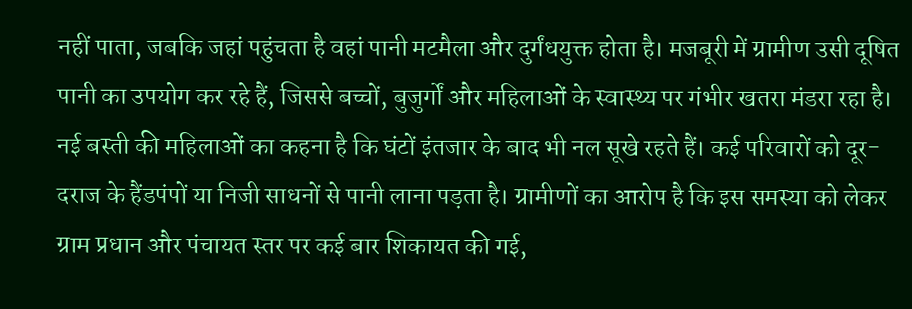नहीं पाता, जबकि जहां पहुंचता है वहां पानी मटमैला और दुर्गंधयुक्त होता है। मजबूरी में ग्रामीण उसी दूषित पानी का उपयोग कर रहे हैं, जिससे बच्चों, बुजुर्गों और महिलाओं के स्वास्थ्य पर गंभीर खतरा मंडरा रहा है।
नई बस्ती की महिलाओं का कहना है कि घंटों इंतजार के बाद भी नल सूखे रहते हैं। कई परिवारों को दूर-दराज के हैंडपंपों या निजी साधनों से पानी लाना पड़ता है। ग्रामीणों का आरोप है कि इस समस्या को लेकर ग्राम प्रधान और पंचायत स्तर पर कई बार शिकायत की गई,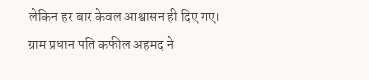लेकिन हर बार केवल आश्वासन ही दिए गए।
ग्राम प्रधान पति कफील अहमद ने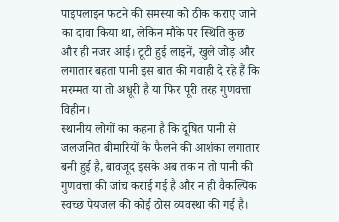पाइपलाइन फटने की समस्या को ठीक कराए जाने का दावा किया था, लेकिन मौके पर स्थिति कुछ और ही नजर आई। टूटी हुई लाइनें, खुले जोड़ और लगातार बहता पानी इस बात की गवाही दे रहे हैं कि मरम्मत या तो अधूरी है या फिर पूरी तरह गुणवत्ता विहीन।
स्थानीय लोगों का कहना है कि दूषित पानी से जलजनित बीमारियों के फैलने की आशंका लगातार बनी हुई है, बावजूद इसके अब तक न तो पानी की गुणवत्ता की जांच कराई गई है और न ही वैकल्पिक स्वच्छ पेयजल की कोई ठोस व्यवस्था की गई है।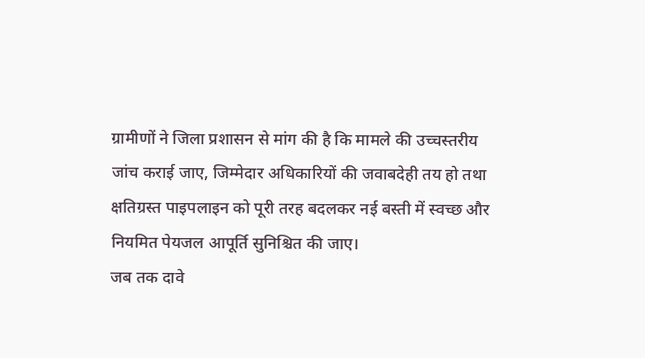ग्रामीणों ने जिला प्रशासन से मांग की है कि मामले की उच्चस्तरीय जांच कराई जाए, जिम्मेदार अधिकारियों की जवाबदेही तय हो तथा क्षतिग्रस्त पाइपलाइन को पूरी तरह बदलकर नई बस्ती में स्वच्छ और नियमित पेयजल आपूर्ति सुनिश्चित की जाए।
जब तक दावे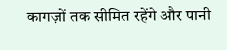कागज़ों तक सीमित रहेंगे और पानी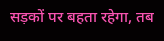सड़कों पर बहता रहेगा, तब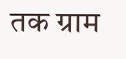तक ग्राम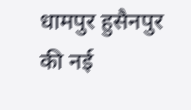धामपुर हुसैनपुर की नई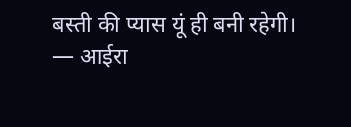बस्ती की प्यास यूं ही बनी रहेगी।
— आईरा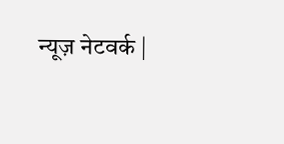न्यूज़ नेटवर्क |